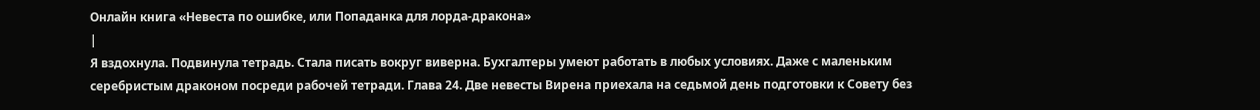Онлайн книга «Невеста по ошибке, или Попаданка для лорда-дракона»
|
Я вздохнула. Подвинула тетрадь. Стала писать вокруг виверна. Бухгалтеры умеют работать в любых условиях. Даже с маленьким серебристым драконом посреди рабочей тетради. Глава 24. Две невесты Вирена приехала на седьмой день подготовки к Совету без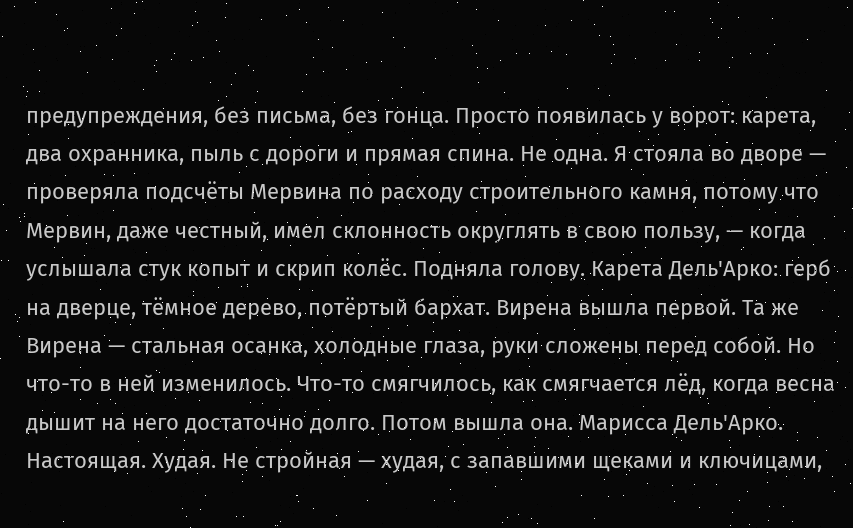предупреждения, без письма, без гонца. Просто появилась у ворот: карета, два охранника, пыль с дороги и прямая спина. Не одна. Я стояла во дворе — проверяла подсчёты Мервина по расходу строительного камня, потому что Мервин, даже честный, имел склонность округлять в свою пользу, — когда услышала стук копыт и скрип колёс. Подняла голову. Карета Дель'Арко: герб на дверце, тёмное дерево, потёртый бархат. Вирена вышла первой. Та же Вирена — стальная осанка, холодные глаза, руки сложены перед собой. Но что-то в ней изменилось. Что-то смягчилось, как смягчается лёд, когда весна дышит на него достаточно долго. Потом вышла она. Марисса Дель'Арко. Настоящая. Худая. Не стройная — худая, с запавшими щеками и ключицами,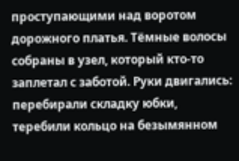проступающими над воротом дорожного платья. Тёмные волосы собраны в узел, который кто-то заплетал с заботой. Руки двигались: перебирали складку юбки, теребили кольцо на безымянном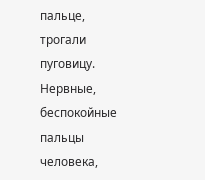пальце, трогали пуговицу. Нервные, беспокойные пальцы человека,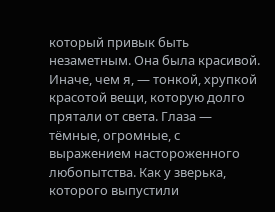который привык быть незаметным. Она была красивой. Иначе, чем я, — тонкой, хрупкой красотой вещи, которую долго прятали от света. Глаза — тёмные, огромные, с выражением настороженного любопытства. Как у зверька, которого выпустили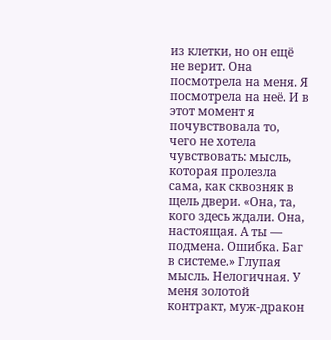из клетки, но он ещё не верит. Она посмотрела на меня. Я посмотрела на неё. И в этот момент я почувствовала то, чего не хотела чувствовать: мысль, которая пролезла сама, как сквозняк в щель двери. «Она, та, кого здесь ждали. Она, настоящая. А ты — подмена. Ошибка. Баг в системе.» Глупая мысль. Нелогичная. У меня золотой контракт, муж-дракон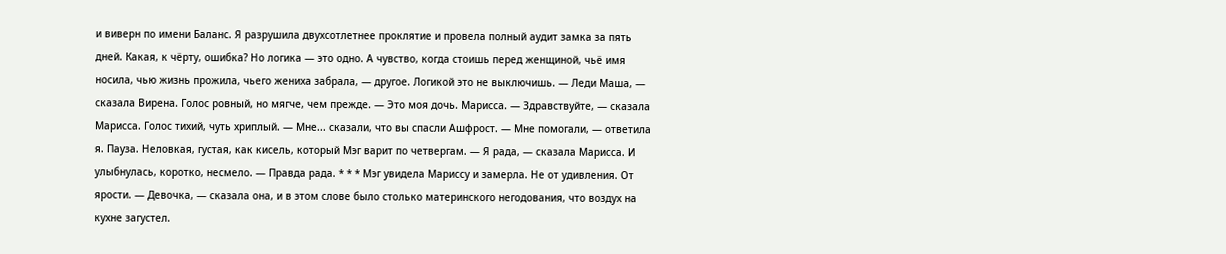и виверн по имени Баланс. Я разрушила двухсотлетнее проклятие и провела полный аудит замка за пять дней. Какая, к чёрту, ошибка? Но логика — это одно. А чувство, когда стоишь перед женщиной, чьё имя носила, чью жизнь прожила, чьего жениха забрала, — другое. Логикой это не выключишь. — Леди Маша, — сказала Вирена. Голос ровный, но мягче, чем прежде. — Это моя дочь. Марисса. — Здравствуйте, — сказала Марисса. Голос тихий, чуть хриплый. — Мне... сказали, что вы спасли Ашфрост. — Мне помогали, — ответила я. Пауза. Неловкая, густая, как кисель, который Мэг варит по четвергам. — Я рада, — сказала Марисса. И улыбнулась, коротко, несмело. — Правда рада. * * * Мэг увидела Мариссу и замерла. Не от удивления. От ярости. — Девочка, — сказала она, и в этом слове было столько материнского негодования, что воздух на кухне загустел.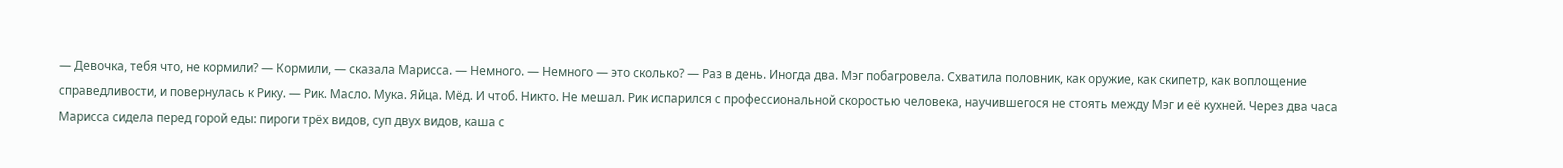— Девочка, тебя что, не кормили? — Кормили, — сказала Марисса. — Немного. — Немного — это сколько? — Раз в день. Иногда два. Мэг побагровела. Схватила половник, как оружие, как скипетр, как воплощение справедливости, и повернулась к Рику. — Рик. Масло. Мука. Яйца. Мёд. И чтоб. Никто. Не мешал. Рик испарился с профессиональной скоростью человека, научившегося не стоять между Мэг и её кухней. Через два часа Марисса сидела перед горой еды: пироги трёх видов, суп двух видов, каша с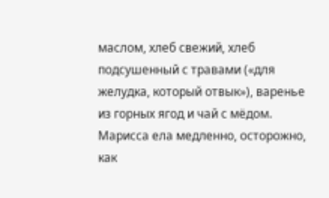маслом, хлеб свежий, хлеб подсушенный с травами («для желудка, который отвык»), варенье из горных ягод и чай с мёдом. Марисса ела медленно, осторожно, как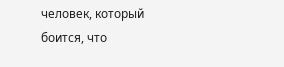человек, который боится, что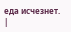еда исчезнет. |